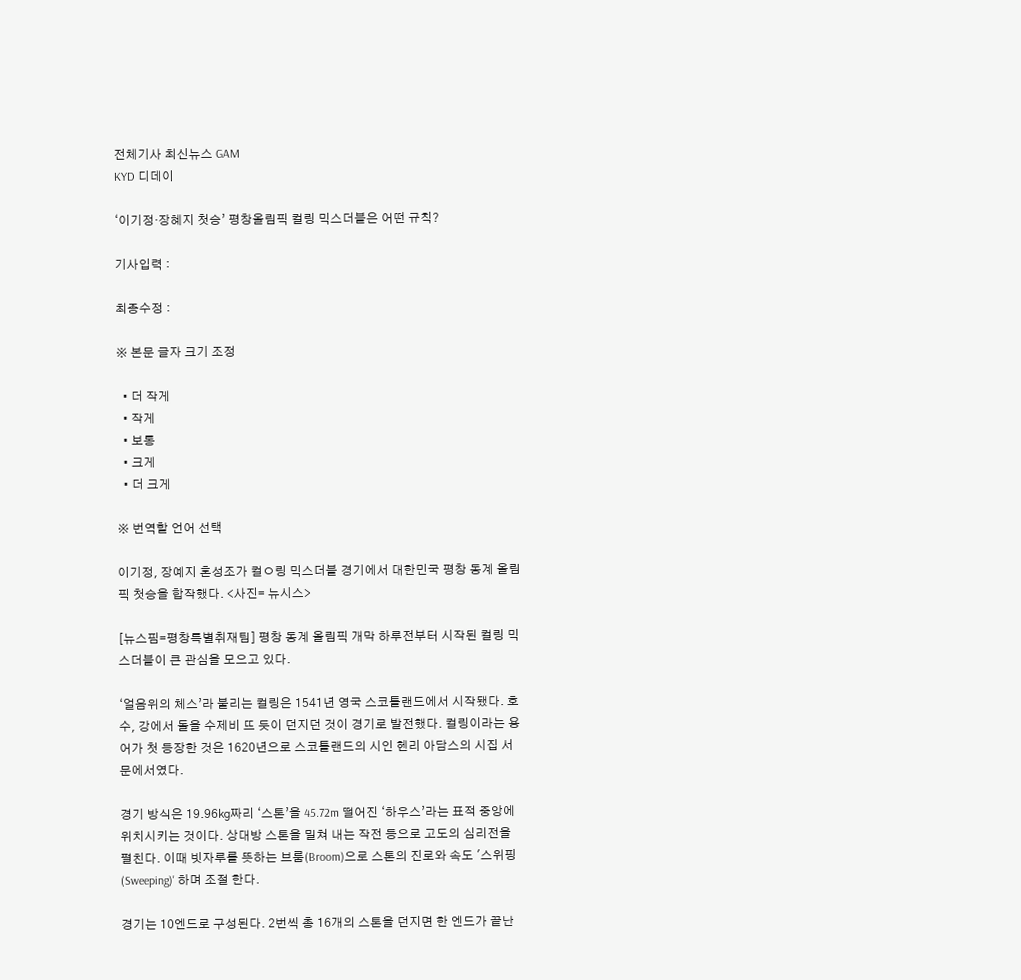전체기사 최신뉴스 GAM
KYD 디데이

‘이기정·장혜지 첫승’ 평창올림픽 컬링 믹스더블은 어떤 규칙?

기사입력 :

최종수정 :

※ 본문 글자 크기 조정

  • 더 작게
  • 작게
  • 보통
  • 크게
  • 더 크게

※ 번역할 언어 선택

이기정, 장예지 혼성조가 컬ㅇ링 믹스더블 경기에서 대한민국 평창 동계 올림픽 첫승을 합작했다. <사진= 뉴시스>

[뉴스핌=평창특별취재팀] 평창 동계 올림픽 개막 하루전부터 시작된 컬링 믹스더블이 큰 관심을 모으고 있다.

‘얼음위의 체스’라 불리는 컬링은 1541년 영국 스코틀랜드에서 시작됐다. 호수, 강에서 돌을 수제비 뜨 듯이 던지던 것이 경기로 발전했다. 컬링이라는 용어가 첫 등장한 것은 1620년으로 스코틀랜드의 시인 헨리 아담스의 시집 서문에서였다.

경기 방식은 19.96㎏짜리 ‘스톤’을 45.72m 떨어진 ‘하우스’라는 표적 중앙에 위치시키는 것이다. 상대방 스톤을 밀쳐 내는 작전 등으로 고도의 심리전을 펼친다. 이때 빗자루를 뜻하는 브룸(Broom)으로 스톤의 진로와 속도 '스위핑(Sweeping)' 하며 조절 한다.

경기는 10엔드로 구성된다. 2번씩 총 16개의 스톤을 던지면 한 엔드가 끝난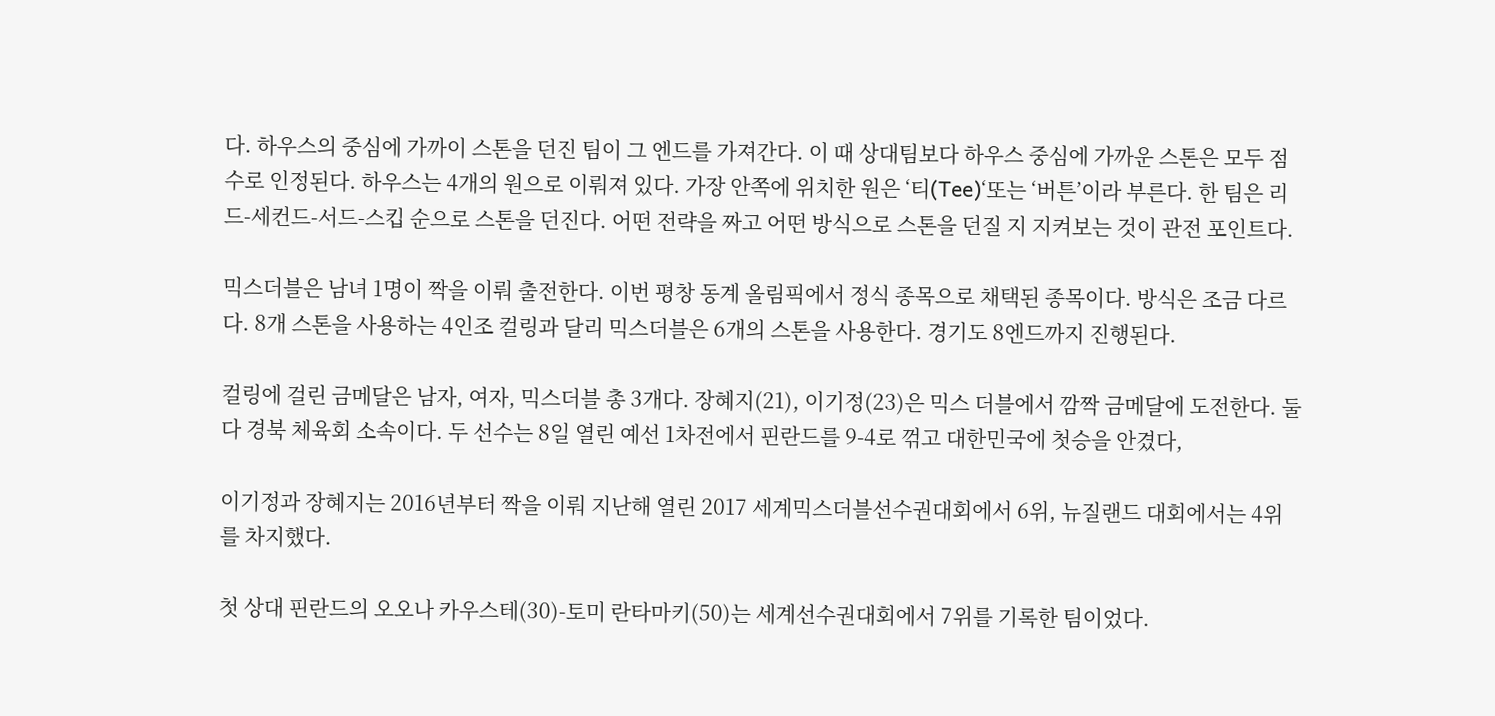다. 하우스의 중심에 가까이 스톤을 던진 팀이 그 엔드를 가져간다. 이 때 상대팀보다 하우스 중심에 가까운 스톤은 모두 점수로 인정된다. 하우스는 4개의 원으로 이뤄져 있다. 가장 안쪽에 위치한 원은 ‘티(Tee)‘또는 ‘버튼’이라 부른다. 한 팀은 리드-세컨드-서드-스킵 순으로 스톤을 던진다. 어떤 전략을 짜고 어떤 방식으로 스톤을 던질 지 지켜보는 것이 관전 포인트다.

믹스더블은 남녀 1명이 짝을 이뤄 출전한다. 이번 평창 동계 올림픽에서 정식 종목으로 채택된 종목이다. 방식은 조금 다르다. 8개 스톤을 사용하는 4인조 컬링과 달리 믹스더블은 6개의 스톤을 사용한다. 경기도 8엔드까지 진행된다.

컬링에 걸린 금메달은 남자, 여자, 믹스더블 총 3개다. 장혜지(21), 이기정(23)은 믹스 더블에서 깜짝 금메달에 도전한다. 둘 다 경북 체육회 소속이다. 두 선수는 8일 열린 예선 1차전에서 핀란드를 9-4로 꺾고 대한민국에 첫승을 안겼다,

이기정과 장혜지는 2016년부터 짝을 이뤄 지난해 열린 2017 세계믹스더블선수권대회에서 6위, 뉴질랜드 대회에서는 4위를 차지했다.

첫 상대 핀란드의 오오나 카우스테(30)-토미 란타마키(50)는 세계선수권대회에서 7위를 기록한 팀이었다.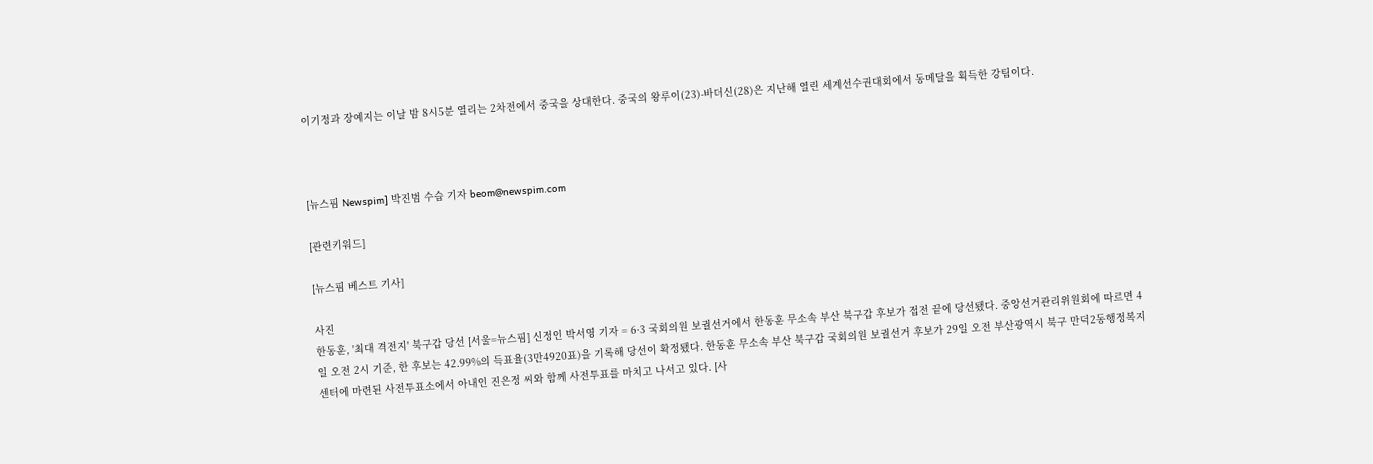이기정과 장예지는 이날 밤 8시5분 열리는 2차전에서 중국을 상대한다. 중국의 왕루이(23)-바더신(28)은 지난해 열린 세계선수권대회에서 동메달을 획득한 강팀이다.



[뉴스핌 Newspim] 박진범 수습 기자 beom@newspim.com

[관련키워드]

[뉴스핌 베스트 기사]

사진
한동훈, '최대 격전지' 북구갑 당선 [서울=뉴스핌] 신정인 박서영 기자 = 6·3 국회의원 보궐선거에서 한동훈 무소속 부산 북구갑 후보가 접전 끝에 당선됐다. 중앙선거관리위원회에 따르면 4일 오전 2시 기준, 한 후보는 42.99%의 득표율(3만4920표)을 기록해 당선이 확정됐다. 한동훈 무소속 부산 북구갑 국회의원 보궐선거 후보가 29일 오전 부산광역시 북구 만덕2동행정복지센터에 마련된 사전투표소에서 아내인 진은정 씨와 함께 사전투표를 마치고 나서고 있다. [사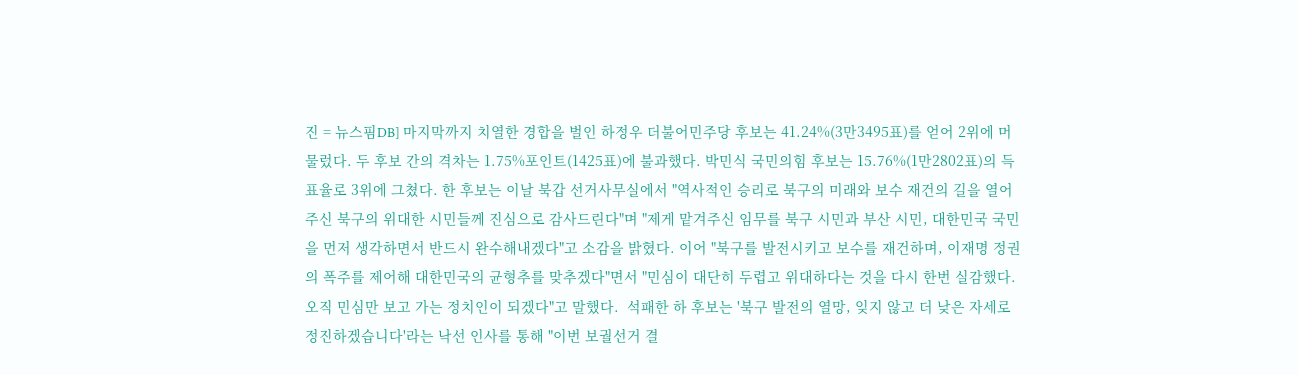진 = 뉴스핌DB] 마지막까지 치열한 경합을 벌인 하정우 더불어민주당 후보는 41.24%(3만3495표)를 얻어 2위에 머물렀다. 두 후보 간의 격차는 1.75%포인트(1425표)에 불과했다. 박민식 국민의힘 후보는 15.76%(1만2802표)의 득표율로 3위에 그쳤다. 한 후보는 이날 북갑 선거사무실에서 "역사적인 승리로 북구의 미래와 보수 재건의 길을 열어주신 북구의 위대한 시민들께 진심으로 감사드린다"며 "제게 맡겨주신 임무를 북구 시민과 부산 시민, 대한민국 국민을 먼저 생각하면서 반드시 완수해내겠다"고 소감을 밝혔다. 이어 "북구를 발전시키고 보수를 재건하며, 이재명 정권의 폭주를 제어해 대한민국의 균형추를 맞추겠다"면서 "민심이 대단히 두렵고 위대하다는 것을 다시 한번 실감했다. 오직 민심만 보고 가는 정치인이 되겠다"고 말했다.  석패한 하 후보는 '북구 발전의 열망, 잊지 않고 더 낮은 자세로 정진하겠습니다'라는 낙선 인사를 통해 "이번 보궐선거 결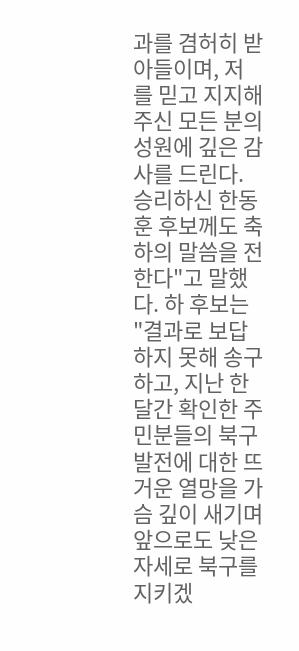과를 겸허히 받아들이며, 저를 믿고 지지해주신 모든 분의 성원에 깊은 감사를 드린다. 승리하신 한동훈 후보께도 축하의 말씀을 전한다"고 말했다. 하 후보는 "결과로 보답하지 못해 송구하고, 지난 한 달간 확인한 주민분들의 북구 발전에 대한 뜨거운 열망을 가슴 깊이 새기며 앞으로도 낮은 자세로 북구를 지키겠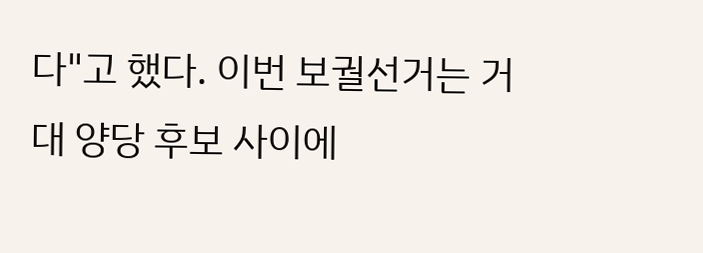다"고 했다. 이번 보궐선거는 거대 양당 후보 사이에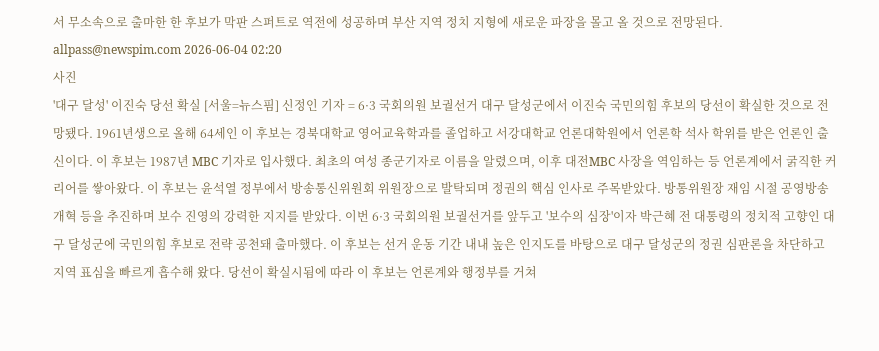서 무소속으로 출마한 한 후보가 막판 스퍼트로 역전에 성공하며 부산 지역 정치 지형에 새로운 파장을 몰고 올 것으로 전망된다. allpass@newspim.com 2026-06-04 02:20
사진
'대구 달성' 이진숙 당선 확실 [서울=뉴스핌] 신정인 기자 = 6·3 국회의원 보궐선거 대구 달성군에서 이진숙 국민의힘 후보의 당선이 확실한 것으로 전망됐다. 1961년생으로 올해 64세인 이 후보는 경북대학교 영어교육학과를 졸업하고 서강대학교 언론대학원에서 언론학 석사 학위를 받은 언론인 출신이다. 이 후보는 1987년 MBC 기자로 입사했다. 최초의 여성 종군기자로 이름을 알렸으며, 이후 대전MBC 사장을 역임하는 등 언론계에서 굵직한 커리어를 쌓아왔다. 이 후보는 윤석열 정부에서 방송통신위원회 위원장으로 발탁되며 정권의 핵심 인사로 주목받았다. 방통위원장 재임 시절 공영방송 개혁 등을 추진하며 보수 진영의 강력한 지지를 받았다. 이번 6·3 국회의원 보궐선거를 앞두고 '보수의 심장'이자 박근혜 전 대통령의 정치적 고향인 대구 달성군에 국민의힘 후보로 전략 공천돼 출마했다. 이 후보는 선거 운동 기간 내내 높은 인지도를 바탕으로 대구 달성군의 정권 심판론을 차단하고 지역 표심을 빠르게 흡수해 왔다. 당선이 확실시됨에 따라 이 후보는 언론계와 행정부를 거쳐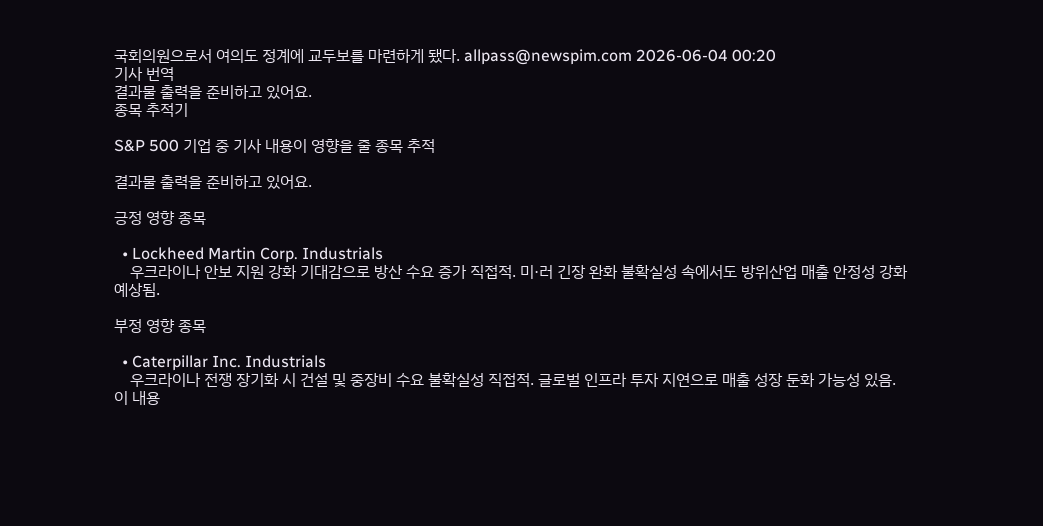국회의원으로서 여의도 정계에 교두보를 마련하게 됐다. allpass@newspim.com 2026-06-04 00:20
기사 번역
결과물 출력을 준비하고 있어요.
종목 추적기

S&P 500 기업 중 기사 내용이 영향을 줄 종목 추적

결과물 출력을 준비하고 있어요.

긍정 영향 종목

  • Lockheed Martin Corp. Industrials
    우크라이나 안보 지원 강화 기대감으로 방산 수요 증가 직접적. 미·러 긴장 완화 불확실성 속에서도 방위산업 매출 안정성 강화 예상됨.

부정 영향 종목

  • Caterpillar Inc. Industrials
    우크라이나 전쟁 장기화 시 건설 및 중장비 수요 불확실성 직접적. 글로벌 인프라 투자 지연으로 매출 성장 둔화 가능성 있음.
이 내용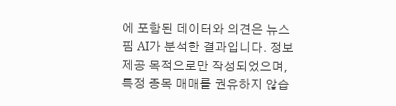에 포함된 데이터와 의견은 뉴스핌 AI가 분석한 결과입니다. 정보 제공 목적으로만 작성되었으며, 특정 종목 매매를 권유하지 않습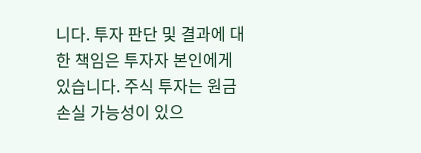니다. 투자 판단 및 결과에 대한 책임은 투자자 본인에게 있습니다. 주식 투자는 원금 손실 가능성이 있으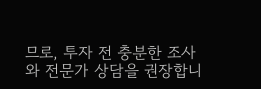므로, 투자 전 충분한 조사와 전문가 상담을 권장합니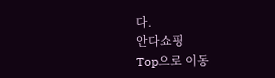다.
안다쇼핑
Top으로 이동